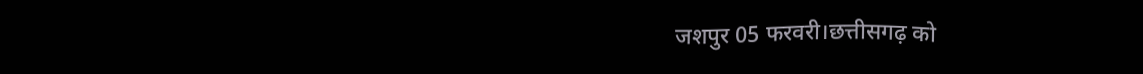जशपुर 05 फरवरी।छत्तीसगढ़ को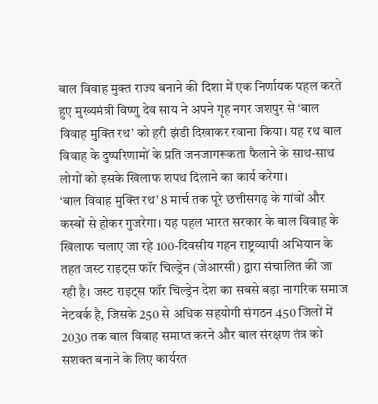बाल विवाह मुक्त राज्य बनाने की दिशा में एक निर्णायक पहल करते हुए मुख्यमंत्री विष्णु देव साय ने अपने गृह नगर जशपुर से ‘बाल विवाह मुक्ति रथ’ को हरी झंडी दिखाकर रवाना किया। यह रथ बाल विवाह के दुष्परिणामों के प्रति जनजागरूकता फैलाने के साथ-साथ लोगों को इसके खिलाफ शपथ दिलाने का कार्य करेगा।
‘बाल विवाह मुक्ति रथ’ 8 मार्च तक पूरे छत्तीसगढ़ के गांवों और कस्बों से होकर गुजरेगा। यह पहल भारत सरकार के बाल विवाह के खिलाफ चलाए जा रहे 100-दिवसीय गहन राष्ट्रव्यापी अभियान के तहत जस्ट राइट्स फॉर चिल्ड्रेन (जेआरसी) द्वारा संचालित की जा रही है। जस्ट राइट्स फॉर चिल्ड्रेन देश का सबसे बड़ा नागरिक समाज नेटवर्क है, जिसके 250 से अधिक सहयोगी संगठन 450 जिलों में 2030 तक बाल विवाह समाप्त करने और बाल संरक्षण तंत्र को सशक्त बनाने के लिए कार्यरत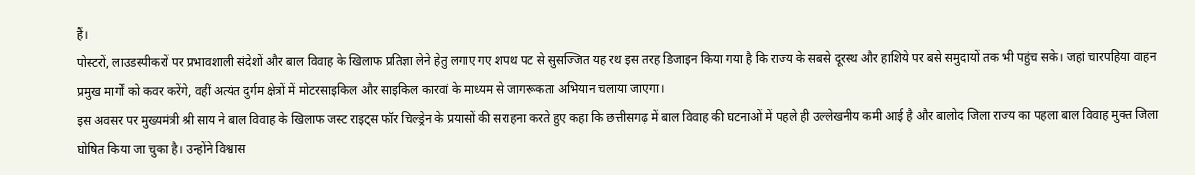हैं।
पोस्टरों, लाउडस्पीकरों पर प्रभावशाली संदेशों और बाल विवाह के खिलाफ प्रतिज्ञा लेने हेतु लगाए गए शपथ पट से सुसज्जित यह रथ इस तरह डिजाइन किया गया है कि राज्य के सबसे दूरस्थ और हाशिये पर बसे समुदायों तक भी पहुंच सके। जहां चारपहिया वाहन प्रमुख मार्गों को कवर करेंगे, वहीं अत्यंत दुर्गम क्षेत्रों में मोटरसाइकिल और साइकिल कारवां के माध्यम से जागरूकता अभियान चलाया जाएगा।
इस अवसर पर मुख्यमंत्री श्री साय ने बाल विवाह के खिलाफ जस्ट राइट्स फॉर चिल्ड्रेन के प्रयासों की सराहना करते हुए कहा कि छत्तीसगढ़ में बाल विवाह की घटनाओं में पहले ही उल्लेखनीय कमी आई है और बालोद जिला राज्य का पहला बाल विवाह मुक्त जिला घोषित किया जा चुका है। उन्होंने विश्वास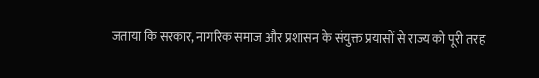जताया कि सरकार, नागरिक समाज और प्रशासन के संयुक्त प्रयासों से राज्य को पूरी तरह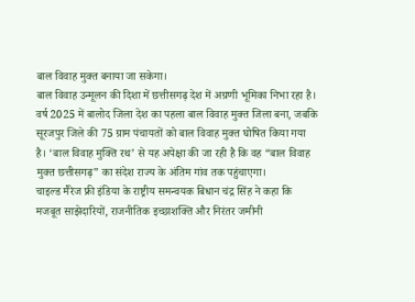बाल विवाह मुक्त बनाया जा सकेगा।
बाल विवाह उन्मूलन की दिशा में छत्तीसगढ़ देश में अग्रणी भूमिका निभा रहा है। वर्ष 2025 में बालोद जिला देश का पहला बाल विवाह मुक्त जिला बना, जबकि सूरजपुर जिले की 75 ग्राम पंचायतों को बाल विवाह मुक्त घोषित किया गया है। ‘बाल विवाह मुक्ति रथ’ से यह अपेक्षा की जा रही है कि वह “बाल विवाह मुक्त छत्तीसगढ़” का संदेश राज्य के अंतिम गांव तक पहुंचाएगा।
चाइल्ड मैरेज फ्री इंडिया के राष्ट्रीय समन्वयक बिधान चंद्र सिंह ने कहा कि मजबूत साझेदारियों, राजनीतिक इच्छाशक्ति और निरंतर जमीनी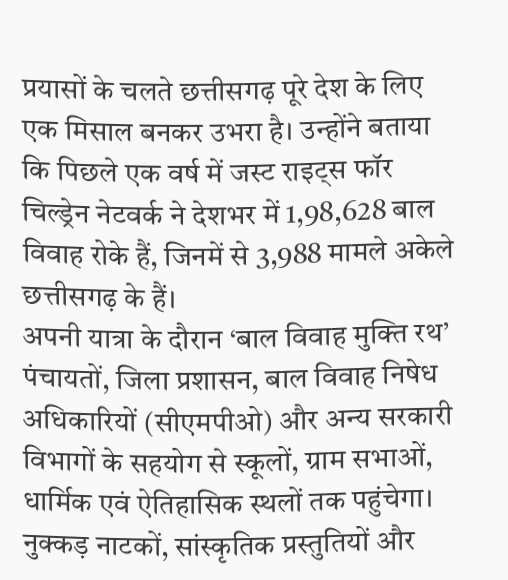प्रयासों के चलते छत्तीसगढ़ पूरे देश के लिए एक मिसाल बनकर उभरा है। उन्होंने बताया कि पिछले एक वर्ष में जस्ट राइट्स फॉर चिल्ड्रेन नेटवर्क ने देशभर में 1,98,628 बाल विवाह रोके हैं, जिनमें से 3,988 मामले अकेले छत्तीसगढ़ के हैं।
अपनी यात्रा के दौरान ‘बाल विवाह मुक्ति रथ’ पंचायतों, जिला प्रशासन, बाल विवाह निषेध अधिकारियों (सीएमपीओ) और अन्य सरकारी विभागों के सहयोग से स्कूलों, ग्राम सभाओं, धार्मिक एवं ऐतिहासिक स्थलों तक पहुंचेगा। नुक्कड़ नाटकों, सांस्कृतिक प्रस्तुतियों और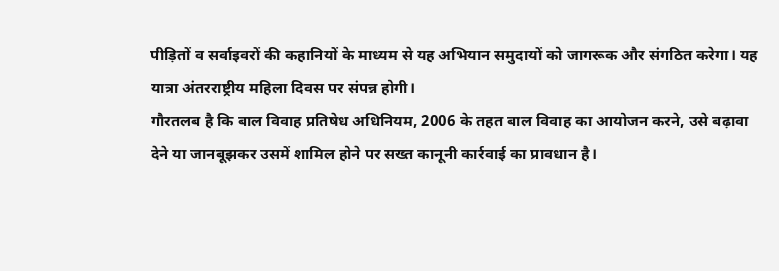पीड़ितों व सर्वाइवरों की कहानियों के माध्यम से यह अभियान समुदायों को जागरूक और संगठित करेगा। यह यात्रा अंतरराष्ट्रीय महिला दिवस पर संपन्न होगी।
गौरतलब है कि बाल विवाह प्रतिषेध अधिनियम, 2006 के तहत बाल विवाह का आयोजन करने, उसे बढ़ावा देने या जानबूझकर उसमें शामिल होने पर सख्त कानूनी कार्रवाई का प्रावधान है।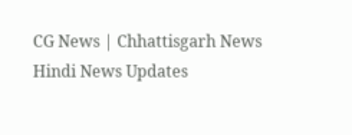CG News | Chhattisgarh News Hindi News Updates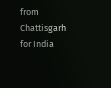from Chattisgarh for India